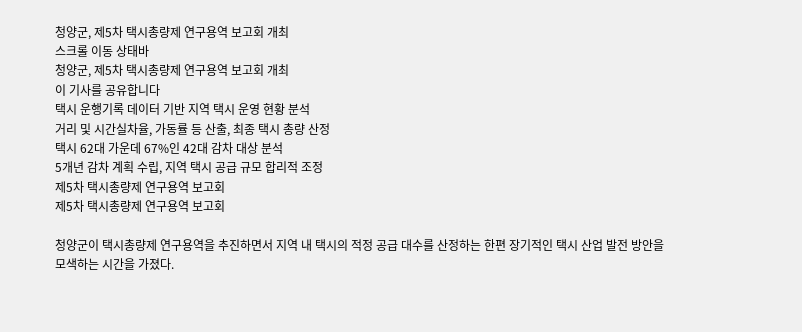청양군, 제5차 택시총량제 연구용역 보고회 개최
스크롤 이동 상태바
청양군, 제5차 택시총량제 연구용역 보고회 개최
이 기사를 공유합니다
택시 운행기록 데이터 기반 지역 택시 운영 현황 분석
거리 및 시간실차율, 가동률 등 산출, 최종 택시 총량 산정
택시 62대 가운데 67%인 42대 감차 대상 분석
5개년 감차 계획 수립, 지역 택시 공급 규모 합리적 조정
제5차 택시총량제 연구용역 보고회
제5차 택시총량제 연구용역 보고회

청양군이 택시총량제 연구용역을 추진하면서 지역 내 택시의 적정 공급 대수를 산정하는 한편 장기적인 택시 산업 발전 방안을 모색하는 시간을 가졌다.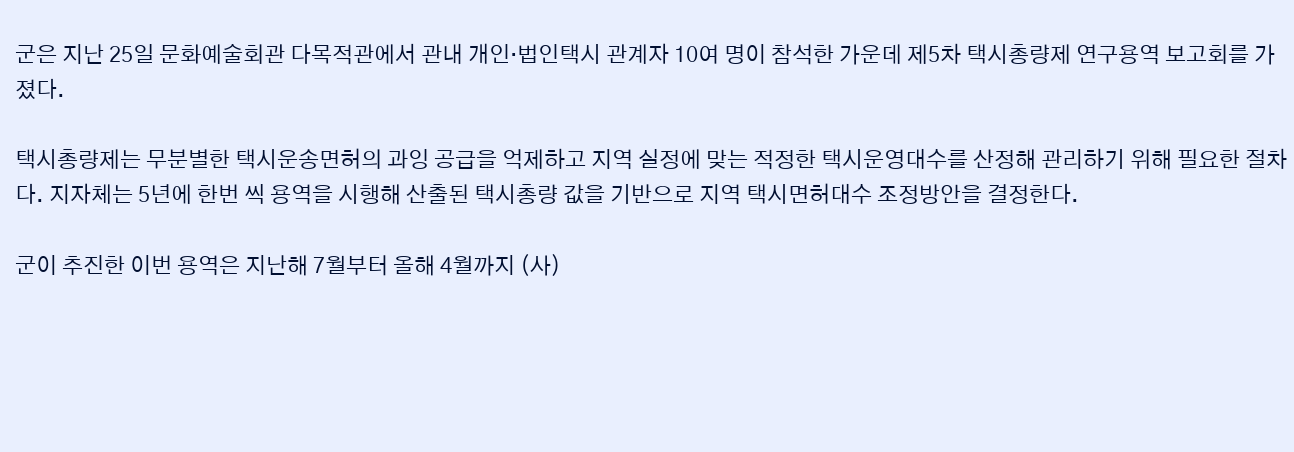군은 지난 25일 문화예술회관 다목적관에서 관내 개인‧법인택시 관계자 10여 명이 참석한 가운데 제5차 택시총량제 연구용역 보고회를 가졌다.

택시총량제는 무분별한 택시운송면허의 과잉 공급을 억제하고 지역 실정에 맞는 적정한 택시운영대수를 산정해 관리하기 위해 필요한 절차다. 지자체는 5년에 한번 씩 용역을 시행해 산출된 택시총량 값을 기반으로 지역 택시면허대수 조정방안을 결정한다.

군이 추진한 이번 용역은 지난해 7월부터 올해 4월까지 (사)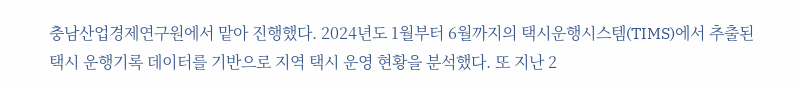충남산업경제연구원에서 맡아 진행했다. 2024년도 1월부터 6월까지의 택시운행시스템(TIMS)에서 추출된 택시 운행기록 데이터를 기반으로 지역 택시 운영 현황을 분석했다. 또 지난 2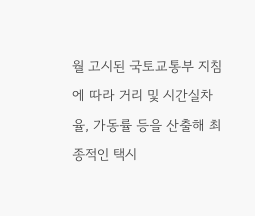월 고시된 국토교통부 지침에 따라 거리 및 시간실차율, 가동률 등을 산출해 최종적인 택시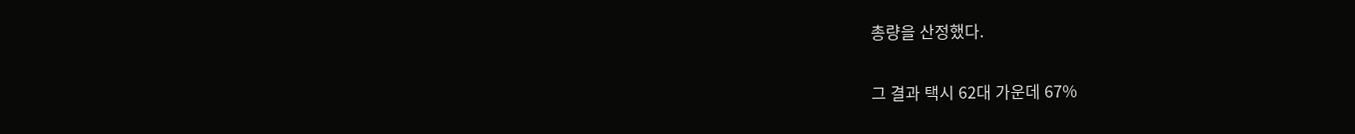총량을 산정했다.

그 결과 택시 62대 가운데 67%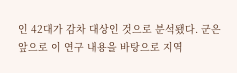인 42대가 감차 대상인 것으로 분석됐다. 군은 앞으로 이 연구 내용을 바탕으로 지역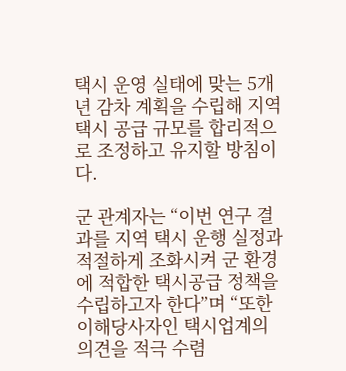택시 운영 실태에 맞는 5개년 감차 계획을 수립해 지역 택시 공급 규모를 합리적으로 조정하고 유지할 방침이다.

군 관계자는 “이번 연구 결과를 지역 택시 운행 실정과 적절하게 조화시켜 군 환경에 적합한 택시공급 정책을 수립하고자 한다”며 “또한 이해당사자인 택시업계의 의견을 적극 수렴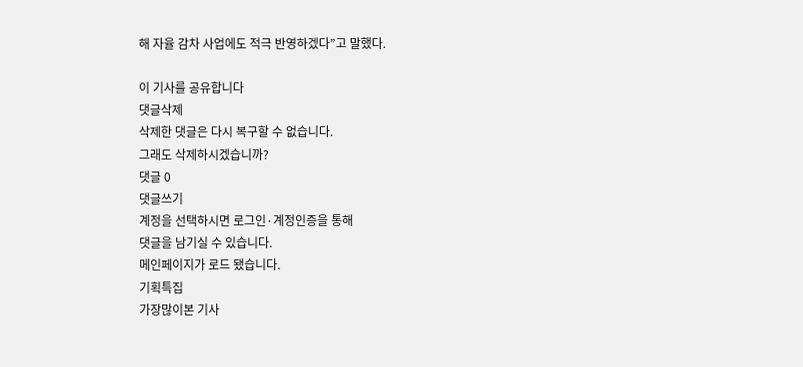해 자율 감차 사업에도 적극 반영하겠다”고 말했다.

이 기사를 공유합니다
댓글삭제
삭제한 댓글은 다시 복구할 수 없습니다.
그래도 삭제하시겠습니까?
댓글 0
댓글쓰기
계정을 선택하시면 로그인·계정인증을 통해
댓글을 남기실 수 있습니다.
메인페이지가 로드 됐습니다.
기획특집
가장많이본 기사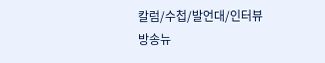칼럼/수첩/발언대/인터뷰
방송뉴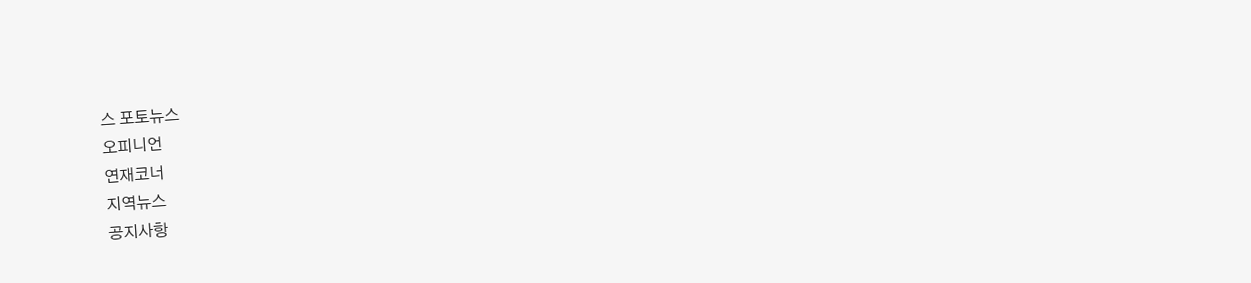스 포토뉴스
오피니언
연재코너
지역뉴스
공지사항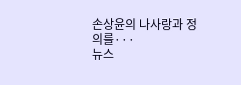손상윤의 나사랑과 정의를···
뉴스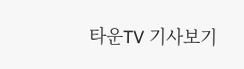타운TV 기사보기